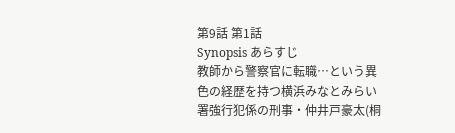第9話 第1話
Synopsis あらすじ
教師から警察官に転職…という異色の経歴を持つ横浜みなとみらい署強行犯係の刑事・仲井戸豪太(桐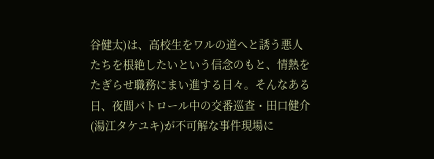谷健太)は、高校生をワルの道へと誘う悪人たちを根絶したいという信念のもと、情熱をたぎらせ職務にまい進する日々。そんなある日、夜間パトロール中の交番巡査・田口健介(湯江タケユキ)が不可解な事件現場に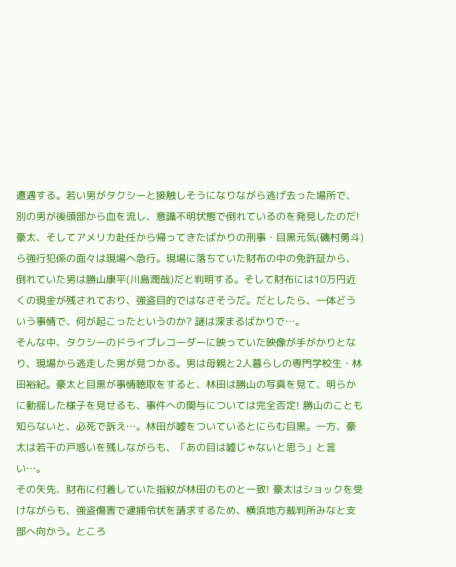遭遇する。若い男がタクシーと接触しそうになりながら逃げ去った場所で、別の男が後頭部から血を流し、意識不明状態で倒れているのを発見したのだ!
豪太、そしてアメリカ赴任から帰ってきたばかりの刑事・目黒元気(磯村勇斗)ら強行犯係の面々は現場へ急行。現場に落ちていた財布の中の免許証から、倒れていた男は勝山康平(川島潤哉)だと判明する。そして財布には10万円近くの現金が残されており、強盗目的ではなさそうだ。だとしたら、一体どういう事情で、何が起こったというのか? 謎は深まるばかりで…。
そんな中、タクシーのドライブレコーダーに映っていた映像が手がかりとなり、現場から逃走した男が見つかる。男は母親と2人暮らしの専門学校生・林田裕紀。豪太と目黒が事情聴取をすると、林田は勝山の写真を見て、明らかに動揺した様子を見せるも、事件への関与については完全否定! 勝山のことも知らないと、必死で訴え…。林田が嘘をついているとにらむ目黒。一方、豪太は若干の戸惑いを残しながらも、「あの目は嘘じゃないと思う」と言い…。
その矢先、財布に付着していた指紋が林田のものと一致! 豪太はショックを受けながらも、強盗傷害で逮捕令状を請求するため、横浜地方裁判所みなと支部へ向かう。ところ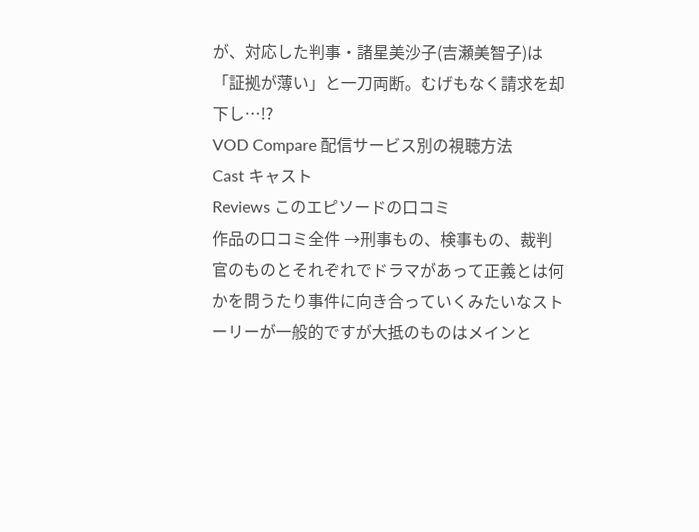が、対応した判事・諸星美沙子(吉瀬美智子)は「証拠が薄い」と一刀両断。むげもなく請求を却下し…!?
VOD Compare 配信サービス別の視聴方法
Cast キャスト
Reviews このエピソードの口コミ
作品の口コミ全件 →刑事もの、検事もの、裁判官のものとそれぞれでドラマがあって正義とは何かを問うたり事件に向き合っていくみたいなストーリーが一般的ですが大抵のものはメインと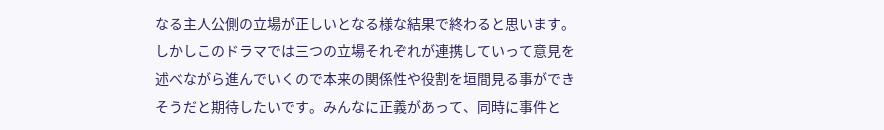なる主人公側の立場が正しいとなる様な結果で終わると思います。しかしこのドラマでは三つの立場それぞれが連携していって意見を述べながら進んでいくので本来の関係性や役割を垣間見る事ができそうだと期待したいです。みんなに正義があって、同時に事件と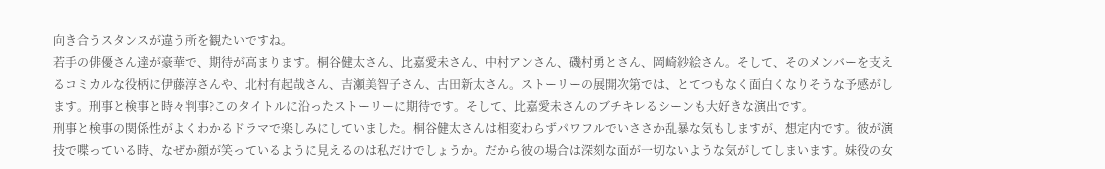向き合うスタンスが違う所を観たいですね。
若手の俳優さん達が豪華で、期待が高まります。桐谷健太さん、比嘉愛未さん、中村アンさん、磯村勇とさん、岡崎紗絵さん。そして、そのメンバーを支えるコミカルな役柄に伊藤淳さんや、北村有起哉さん、吉瀬美智子さん、古田新太さん。ストーリーの展開次第では、とてつもなく面白くなりそうな予感がします。刑事と検事と時々判事?このタイトルに沿ったストーリーに期待です。そして、比嘉愛未さんのブチキレるシーンも大好きな演出です。
刑事と検事の関係性がよくわかるドラマで楽しみにしていました。桐谷健太さんは相変わらずパワフルでいささか乱暴な気もしますが、想定内です。彼が演技で喋っている時、なぜか顔が笑っているように見えるのは私だけでしょうか。だから彼の場合は深刻な面が一切ないような気がしてしまいます。妹役の女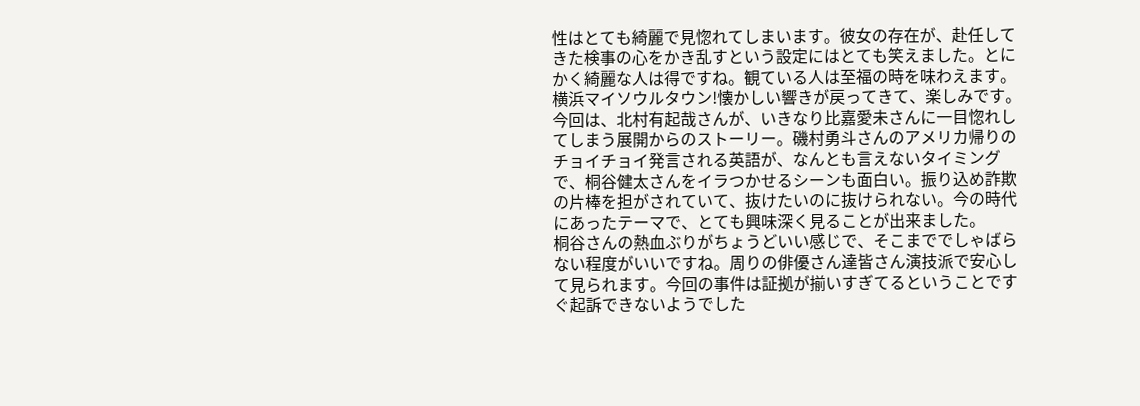性はとても綺麗で見惚れてしまいます。彼女の存在が、赴任してきた検事の心をかき乱すという設定にはとても笑えました。とにかく綺麗な人は得ですね。観ている人は至福の時を味わえます。
横浜マイソウルタウン!懐かしい響きが戻ってきて、楽しみです。今回は、北村有起哉さんが、いきなり比嘉愛未さんに一目惚れしてしまう展開からのストーリー。磯村勇斗さんのアメリカ帰りのチョイチョイ発言される英語が、なんとも言えないタイミングで、桐谷健太さんをイラつかせるシーンも面白い。振り込め詐欺の片棒を担がされていて、抜けたいのに抜けられない。今の時代にあったテーマで、とても興味深く見ることが出来ました。
桐谷さんの熱血ぶりがちょうどいい感じで、そこまででしゃばらない程度がいいですね。周りの俳優さん達皆さん演技派で安心して見られます。今回の事件は証拠が揃いすぎてるということですぐ起訴できないようでした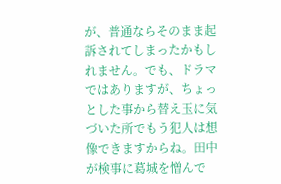が、普通ならそのまま起訴されてしまったかもしれません。でも、ドラマではありますが、ちょっとした事から替え玉に気づいた所でもう犯人は想像できますからね。田中が検事に葛城を憎んで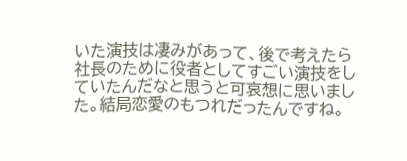いた演技は凄みがあって、後で考えたら社長のために役者としてすごい演技をしていたんだなと思うと可哀想に思いました。結局恋愛のもつれだったんですね。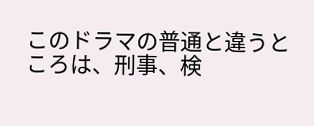このドラマの普通と違うところは、刑事、検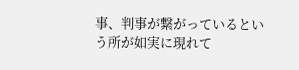事、判事が繋がっているという所が如実に現れて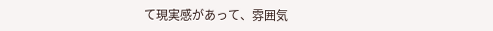て現実感があって、雰囲気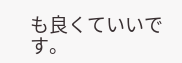も良くていいです。